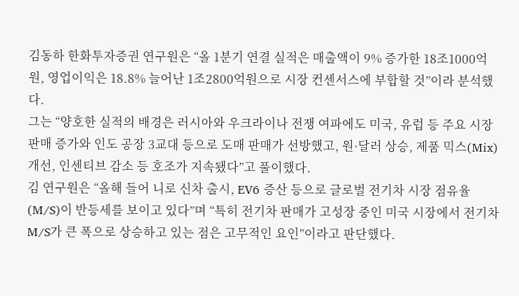김동하 한화투자증권 연구원은 “올 1분기 연결 실적은 매출액이 9% 증가한 18조1000억원, 영업이익은 18.8% 늘어난 1조2800억원으로 시장 컨센서스에 부합할 것”이라 분석했다.
그는 “양호한 실적의 배경은 러시아와 우크라이나 전쟁 여파에도 미국, 유럽 등 주요 시장 판매 증가와 인도 공장 3교대 등으로 도매 판매가 선방했고, 원·달러 상승, 제품 믹스(Mix) 개선, 인센티브 감소 등 호조가 지속됐다”고 풀이했다.
김 연구원은 “올해 들어 니로 신차 출시, EV6 증산 등으로 글로벌 전기차 시장 점유율(M/S)이 반등세를 보이고 있다”며 “특히 전기차 판매가 고성장 중인 미국 시장에서 전기차 M/S가 큰 폭으로 상승하고 있는 점은 고무적인 요인”이라고 판단했다.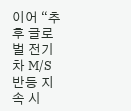이어 “추후 글로벌 전기차 M/S 반등 지속 시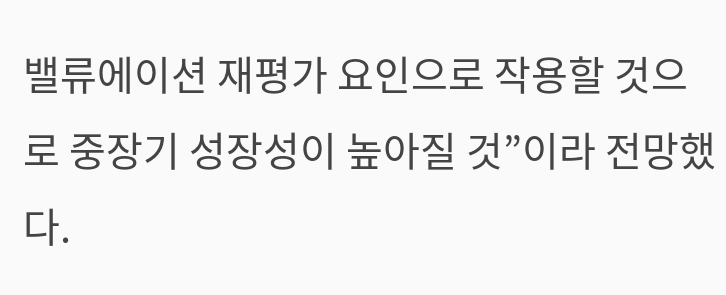밸류에이션 재평가 요인으로 작용할 것으로 중장기 성장성이 높아질 것”이라 전망했다.